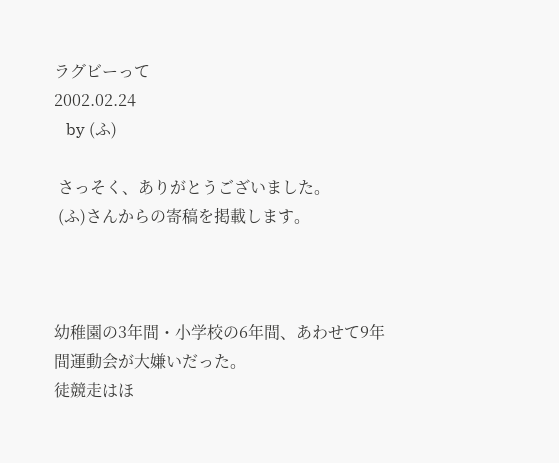ラグビーって
2002.02.24
   by (ふ)

 さっそく、ありがとうございました。
 (ふ)さんからの寄稿を掲載します。



幼稚園の3年間・小学校の6年間、あわせて9年間運動会が大嫌いだった。
徒競走はほ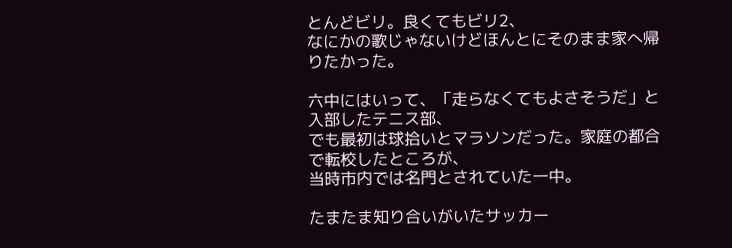とんどビリ。良くてもビリ2、
なにかの歌じゃないけどほんとにそのまま家へ帰りたかった。

六中にはいって、「走らなくてもよさそうだ」と入部したテニス部、
でも最初は球拾いとマラソンだった。家庭の都合で転校したところが、
当時市内では名門とされていた一中。

たまたま知り合いがいたサッカー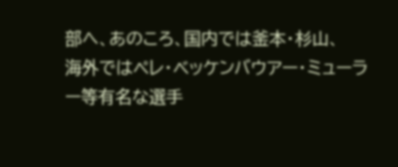部へ、あのころ、国内では釜本・杉山、
海外ではペレ・ベッケンバウアー・ミューラー等有名な選手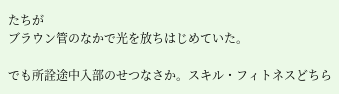たちが
ブラウン管のなかで光を放ちはじめていた。

でも所詮途中入部のせつなさか。スキル・フィトネスどちら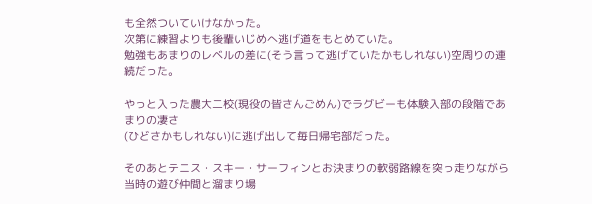も全然ついていけなかった。
次第に練習よりも後輩いじめへ逃げ道をもとめていた。
勉強もあまりのレベルの差に(そう言って逃げていたかもしれない)空周りの連続だった。

やっと入った農大二校(現役の皆さんごめん)でラグビーも体験入部の段階であまりの凄さ
(ひどさかもしれない)に逃げ出して毎日帰宅部だった。

そのあとテニス・スキー・サーフィンとお決まりの軟弱路線を突っ走りながら
当時の遊び仲間と溜まり場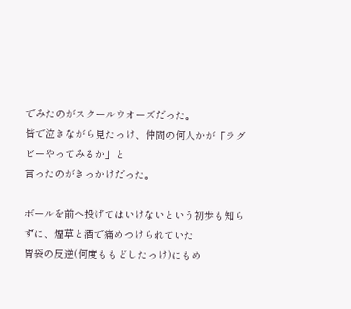でみたのがスクールウオーズだった。
皆で泣きながら見たっけ、仲間の何人かが「ラグビーやってみるか」と
言ったのがきっかけだった。

ボールを前へ投げてはいけないという初歩も知らずに、煙草と酒で痛めつけられていた
胃袋の反逆(何度ももどしたっけ)にもめ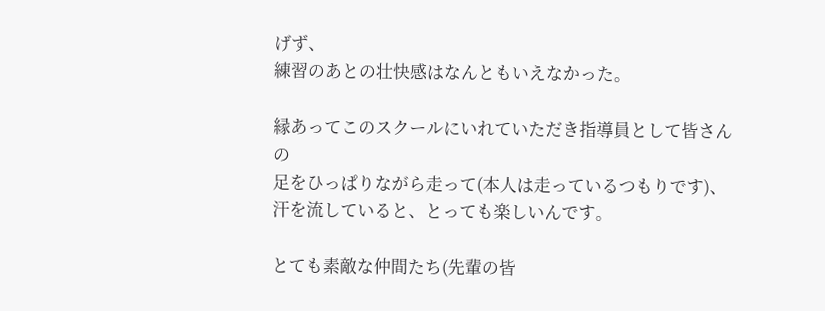げず、
練習のあとの壮快感はなんともいえなかった。

縁あってこのスクールにいれていただき指導員として皆さんの
足をひっぱりながら走って(本人は走っているつもりです)、
汗を流していると、とっても楽しいんです。

とても素敵な仲間たち(先輩の皆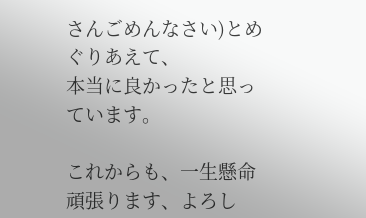さんごめんなさい)とめぐりあえて、
本当に良かったと思っています。

これからも、一生懸命頑張ります、よろし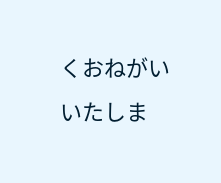くおねがいいたしま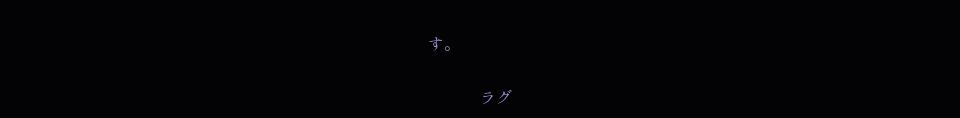す。

             ラグ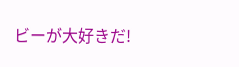ビーが大好きだ!